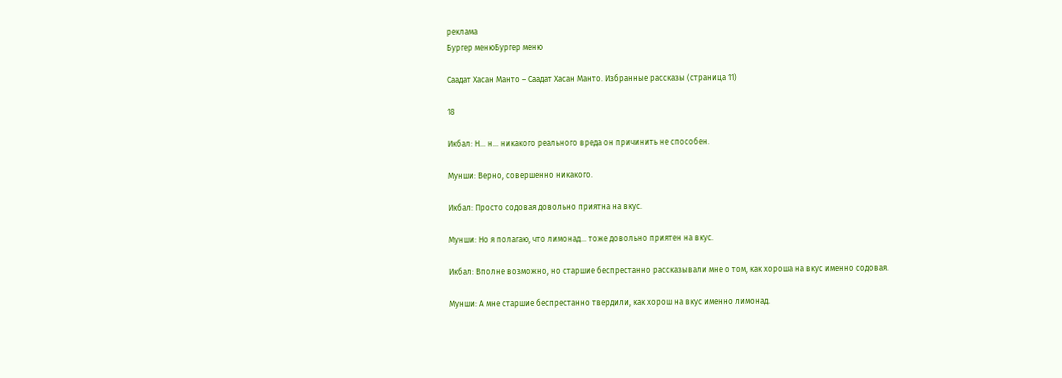реклама
Бургер менюБургер меню

Саадат Хасан Манто – Саадат Хасан Манто. Избранные рассказы (страница 11)

18

Икбал: Н… н… никакого реального вреда он причинить не способен.

Мунши: Верно, совершенно никакого.

Икбал: Просто содовая довольно приятна на вкус.

Мунши: Но я полагаю, что лимонад… тоже довольно приятен на вкус.

Икбал: Вполне возможно, но старшие беспрестанно рассказывали мне о том, как хороша на вкус именно содовая.

Мунши: А мне старшие беспрестанно твердили, как хорош на вкус именно лимонад.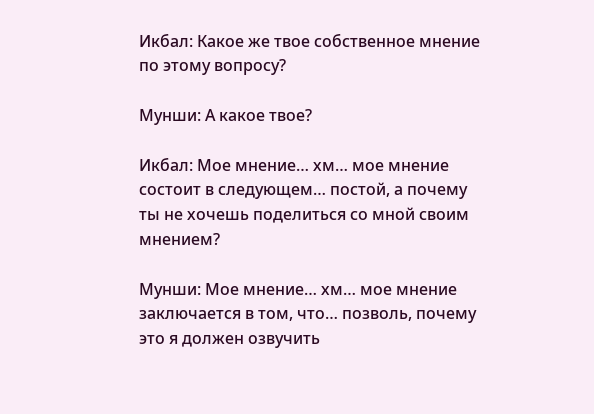Икбал: Какое же твое собственное мнение по этому вопросу?

Мунши: А какое твое?

Икбал: Мое мнение… хм… мое мнение состоит в следующем… постой, а почему ты не хочешь поделиться со мной своим мнением?

Мунши: Мое мнение… хм… мое мнение заключается в том, что… позволь, почему это я должен озвучить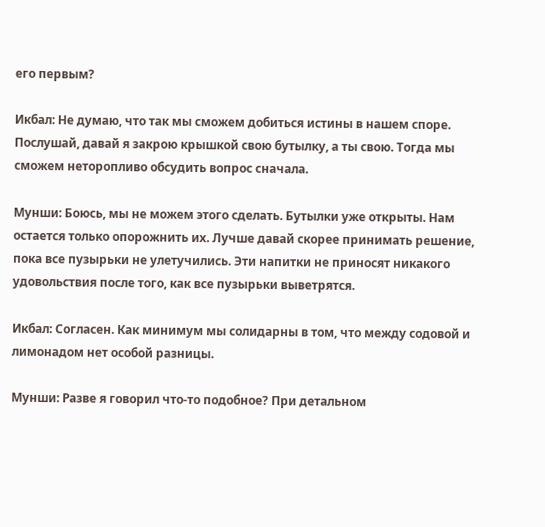его первым?

Икбал: Не думаю, что так мы сможем добиться истины в нашем споре. Послушай, давай я закрою крышкой свою бутылку, а ты свою. Тогда мы сможем неторопливо обсудить вопрос сначала.

Мунши: Боюсь, мы не можем этого сделать. Бутылки уже открыты. Нам остается только опорожнить их. Лучше давай скорее принимать решение, пока все пузырьки не улетучились. Эти напитки не приносят никакого удовольствия после того, как все пузырьки выветрятся.

Икбал: Согласен. Как минимум мы солидарны в том, что между содовой и лимонадом нет особой разницы.

Мунши: Разве я говорил что-то подобное? При детальном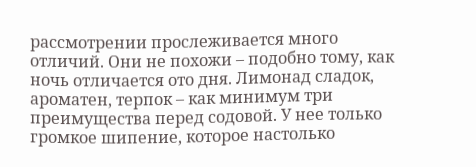рассмотрении прослеживается много отличий. Они не похожи – подобно тому, как ночь отличается ото дня. Лимонад сладок, ароматен, терпок – как минимум три преимущества перед содовой. У нее только громкое шипение, которое настолько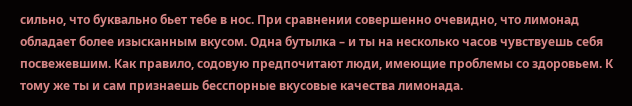сильно, что буквально бьет тебе в нос. При сравнении совершенно очевидно, что лимонад обладает более изысканным вкусом. Одна бутылка – и ты на несколько часов чувствуешь себя посвежевшим. Как правило, содовую предпочитают люди, имеющие проблемы со здоровьем. К тому же ты и сам признаешь бесспорные вкусовые качества лимонада.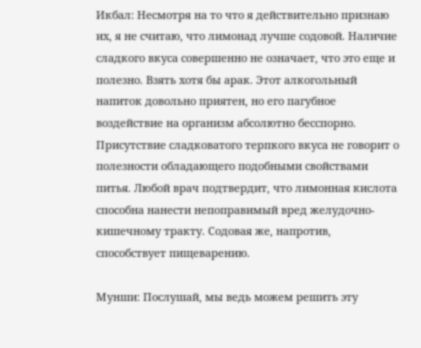Икбал: Несмотря на то что я действительно признаю их, я не считаю, что лимонад лучше содовой. Наличие сладкого вкуса совершенно не означает, что это еще и полезно. Взять хотя бы арак. Этот алкогольный напиток довольно приятен, но его пагубное воздействие на организм абсолютно бесспорно. Присутствие сладковатого терпкого вкуса не говорит о полезности обладающего подобными свойствами питья. Любой врач подтвердит, что лимонная кислота способна нанести непоправимый вред желудочно-кишечному тракту. Содовая же, напротив, способствует пищеварению.

Мунши: Послушай, мы ведь можем решить эту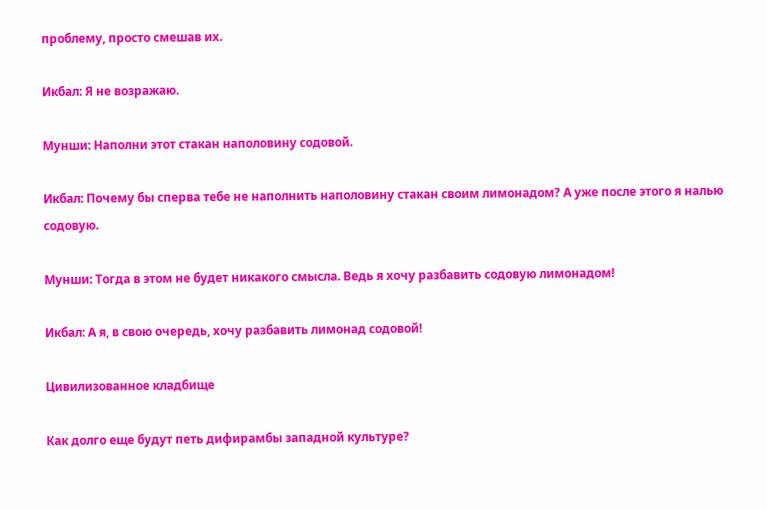проблему, просто смешав их.

Икбал: Я не возражаю.

Мунши: Наполни этот стакан наполовину содовой.

Икбал: Почему бы сперва тебе не наполнить наполовину стакан своим лимонадом? А уже после этого я налью содовую.

Мунши: Тогда в этом не будет никакого смысла. Ведь я хочу разбавить содовую лимонадом!

Икбал: А я, в свою очередь, хочу разбавить лимонад содовой!

Цивилизованное кладбище

Как долго еще будут петь дифирамбы западной культуре?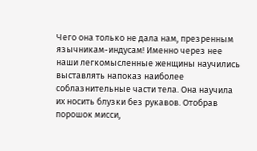Чего она только не дала нам, презренным язычникам-индусам! Именно через нее наши легкомысленные женщины научились выставлять напоказ наиболее соблазнительные части тела. Она научила их носить блузки без рукавов. Отобрав порошок мисси,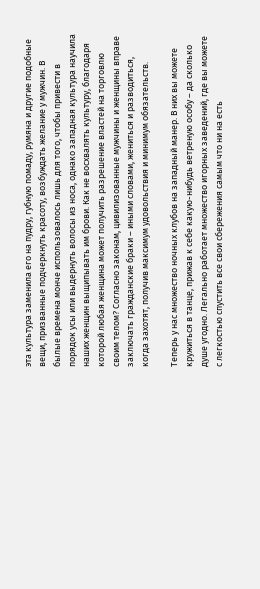эта культура заменила его на пудру, губную помаду, румяна и другие подобные вещи, призванные подчеркнуть красоту, возбуждать желание у мужчин. В былые времена монче использовалось лишь для того, чтобы привести в порядок усы или выдернуть волосы из носа, однако западная культура научила наших женщин выщипывать им брови. Как не восхвалять культуру, благодаря которой любая женщина может получить разрешение властей на торговлю своим телом? Согласно законам, цивилизованные мужчины и женщины вправе заключать гражданские браки – иными словами, жениться и разводиться, когда захотят, получив максимум удовольствия и минимум обязательств.

Теперь у нас множество ночных клубов на западный манер. В них вы можете кружиться в танце, прижав к себе какую-нибудь ветреную особу – да сколько душе угодно. Легально работает множество игорных заведений, где вы можете с легкостью спустить все свои сбережения самым что ни на есть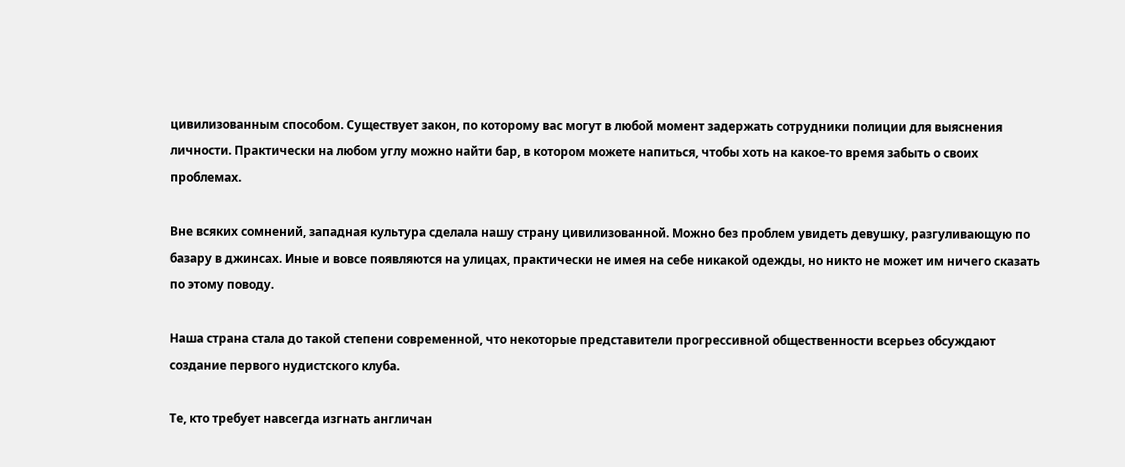цивилизованным способом. Существует закон, по которому вас могут в любой момент задержать сотрудники полиции для выяснения личности. Практически на любом углу можно найти бар, в котором можете напиться, чтобы хоть на какое-то время забыть о своих проблемах.

Вне всяких сомнений, западная культура сделала нашу страну цивилизованной. Можно без проблем увидеть девушку, разгуливающую по базару в джинсах. Иные и вовсе появляются на улицах, практически не имея на себе никакой одежды, но никто не может им ничего сказать по этому поводу.

Наша страна стала до такой степени современной, что некоторые представители прогрессивной общественности всерьез обсуждают создание первого нудистского клуба.

Те, кто требует навсегда изгнать англичан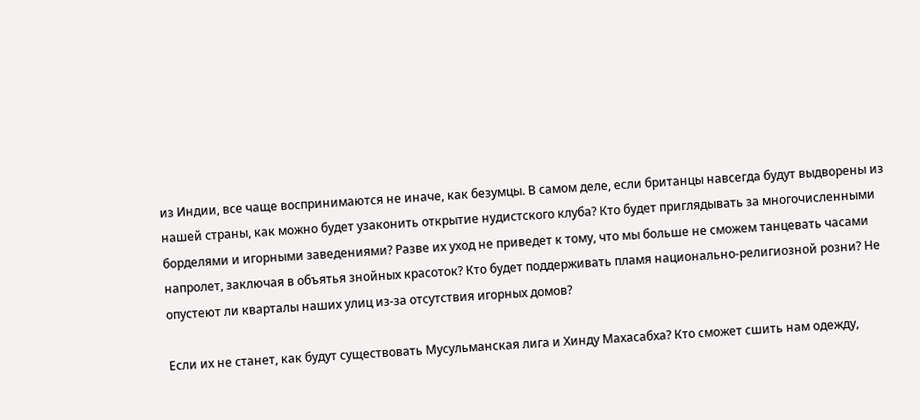из Индии, все чаще воспринимаются не иначе, как безумцы. В самом деле, если британцы навсегда будут выдворены из нашей страны, как можно будет узаконить открытие нудистского клуба? Кто будет приглядывать за многочисленными борделями и игорными заведениями? Разве их уход не приведет к тому, что мы больше не сможем танцевать часами напролет, заключая в объятья знойных красоток? Кто будет поддерживать пламя национально-религиозной розни? Не опустеют ли кварталы наших улиц из-за отсутствия игорных домов?

Если их не станет, как будут существовать Мусульманская лига и Хинду Махасабха? Кто сможет сшить нам одежду,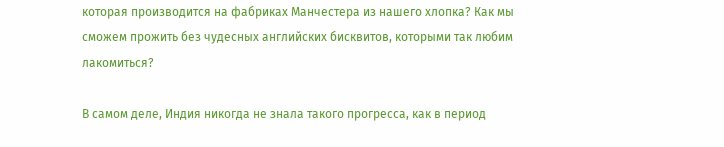которая производится на фабриках Манчестера из нашего хлопка? Как мы сможем прожить без чудесных английских бисквитов, которыми так любим лакомиться?

В самом деле, Индия никогда не знала такого прогресса, как в период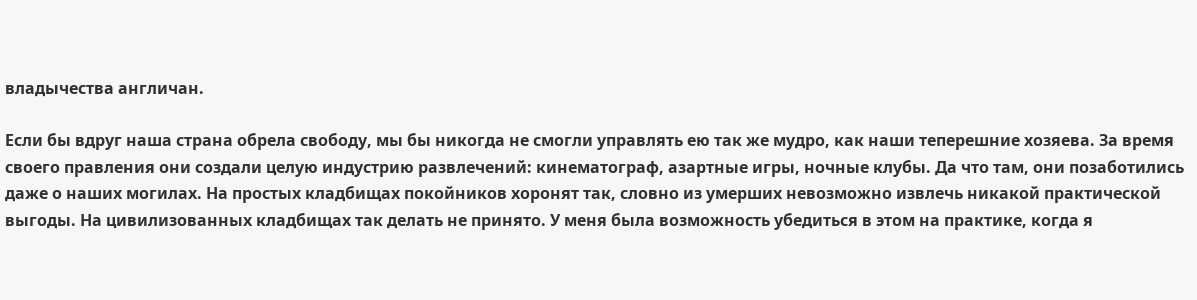владычества англичан.

Если бы вдруг наша страна обрела свободу, мы бы никогда не смогли управлять ею так же мудро, как наши теперешние хозяева. За время своего правления они создали целую индустрию развлечений: кинематограф, азартные игры, ночные клубы. Да что там, они позаботились даже о наших могилах. На простых кладбищах покойников хоронят так, словно из умерших невозможно извлечь никакой практической выгоды. На цивилизованных кладбищах так делать не принято. У меня была возможность убедиться в этом на практике, когда я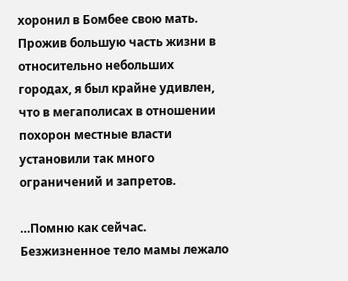хоронил в Бомбее свою мать. Прожив большую часть жизни в относительно небольших городах, я был крайне удивлен, что в мегаполисах в отношении похорон местные власти установили так много ограничений и запретов.

…Помню как сейчас. Безжизненное тело мамы лежало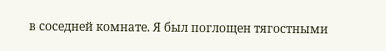в соседней комнате. Я был поглощен тягостными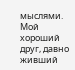мыслями. Мой хороший друг, давно живший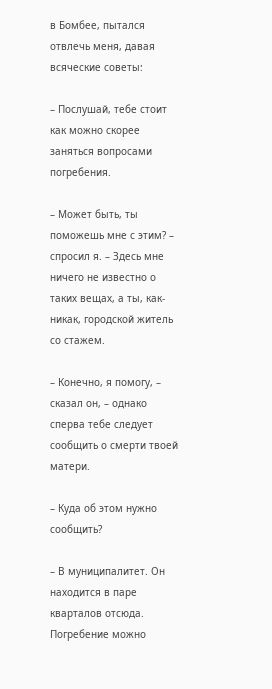в Бомбее, пытался отвлечь меня, давая всяческие советы:

– Послушай, тебе стоит как можно скорее заняться вопросами погребения.

– Может быть, ты поможешь мне с этим? – спросил я. – Здесь мне ничего не известно о таких вещах, а ты, как-никак, городской житель со стажем.

– Конечно, я помогу, – сказал он, – однако сперва тебе следует сообщить о смерти твоей матери.

– Куда об этом нужно сообщить?

– В муниципалитет. Он находится в паре кварталов отсюда. Погребение можно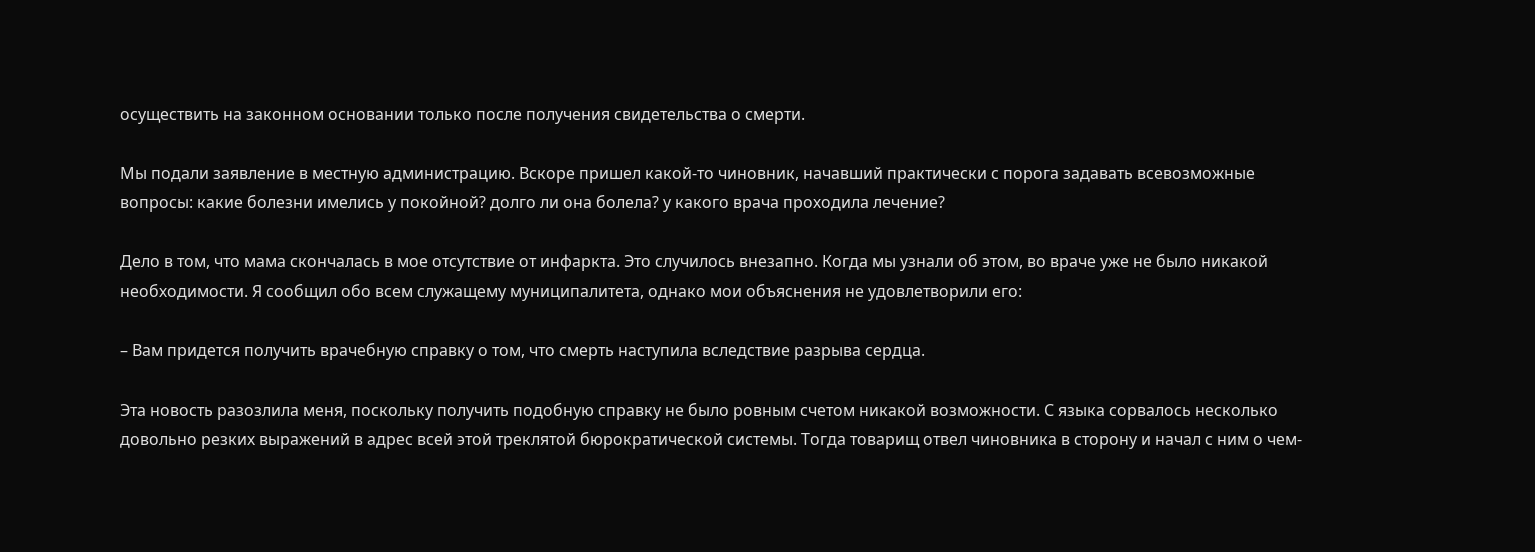осуществить на законном основании только после получения свидетельства о смерти.

Мы подали заявление в местную администрацию. Вскоре пришел какой-то чиновник, начавший практически с порога задавать всевозможные вопросы: какие болезни имелись у покойной? долго ли она болела? у какого врача проходила лечение?

Дело в том, что мама скончалась в мое отсутствие от инфаркта. Это случилось внезапно. Когда мы узнали об этом, во враче уже не было никакой необходимости. Я сообщил обо всем служащему муниципалитета, однако мои объяснения не удовлетворили его:

– Вам придется получить врачебную справку о том, что смерть наступила вследствие разрыва сердца.

Эта новость разозлила меня, поскольку получить подобную справку не было ровным счетом никакой возможности. С языка сорвалось несколько довольно резких выражений в адрес всей этой треклятой бюрократической системы. Тогда товарищ отвел чиновника в сторону и начал с ним о чем-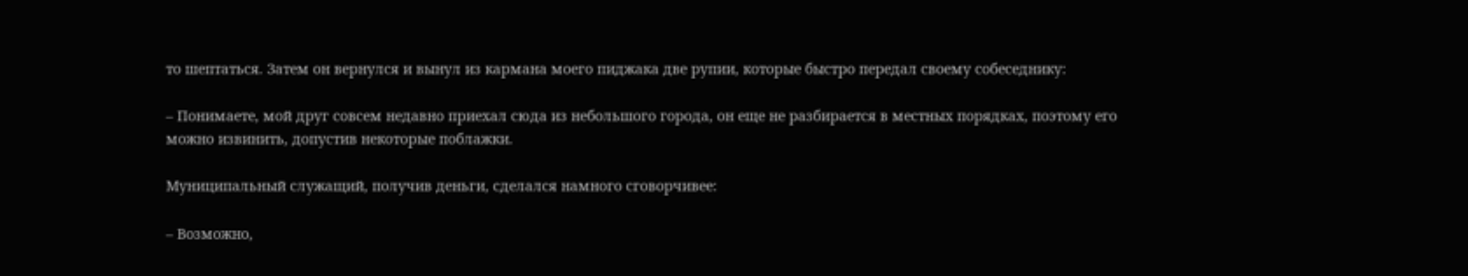то шептаться. Затем он вернулся и вынул из кармана моего пиджака две рупии, которые быстро передал своему собеседнику:

– Понимаете, мой друг совсем недавно приехал сюда из небольшого города, он еще не разбирается в местных порядках, поэтому его можно извинить, допустив некоторые поблажки.

Муниципальный служащий, получив деньги, сделался намного сговорчивее:

– Возможно,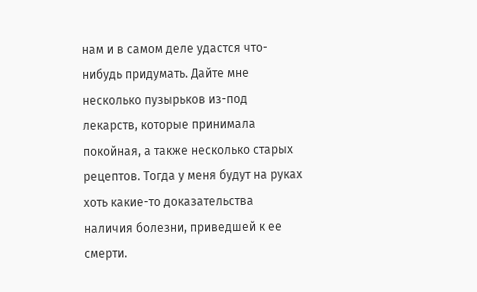нам и в самом деле удастся что-нибудь придумать. Дайте мне несколько пузырьков из-под лекарств, которые принимала покойная, а также несколько старых рецептов. Тогда у меня будут на руках хоть какие-то доказательства наличия болезни, приведшей к ее смерти.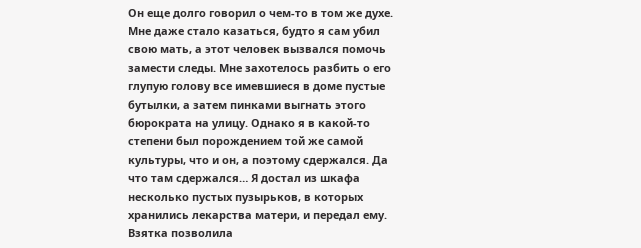Он еще долго говорил о чем-то в том же духе. Мне даже стало казаться, будто я сам убил свою мать, а этот человек вызвался помочь замести следы. Мне захотелось разбить о его глупую голову все имевшиеся в доме пустые бутылки, а затем пинками выгнать этого бюрократа на улицу. Однако я в какой-то степени был порождением той же самой культуры, что и он, а поэтому сдержался. Да что там сдержался… Я достал из шкафа несколько пустых пузырьков, в которых хранились лекарства матери, и передал ему. Взятка позволила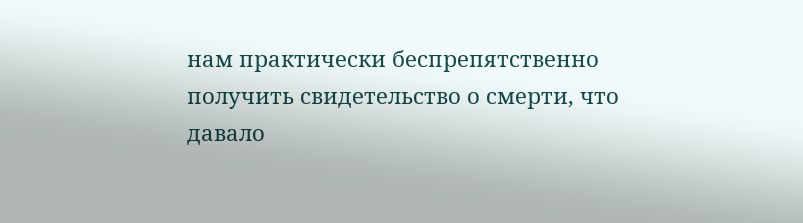нам практически беспрепятственно получить свидетельство о смерти, что давало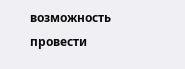возможность провести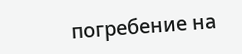погребение на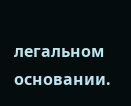легальном основании.